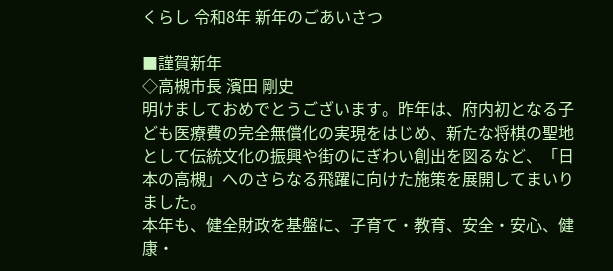くらし 令和8年 新年のごあいさつ

■謹賀新年
◇高槻市長 濱田 剛史
明けましておめでとうございます。昨年は、府内初となる子ども医療費の完全無償化の実現をはじめ、新たな将棋の聖地として伝統文化の振興や街のにぎわい創出を図るなど、「日本の高槻」へのさらなる飛躍に向けた施策を展開してまいりました。
本年も、健全財政を基盤に、子育て・教育、安全・安心、健康・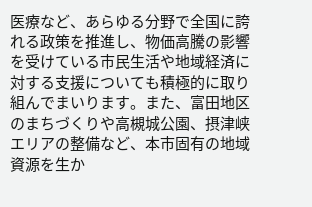医療など、あらゆる分野で全国に誇れる政策を推進し、物価高騰の影響を受けている市民生活や地域経済に対する支援についても積極的に取り組んでまいります。また、富田地区のまちづくりや高槻城公園、摂津峡エリアの整備など、本市固有の地域資源を生か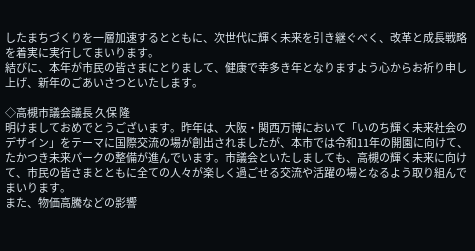したまちづくりを一層加速するとともに、次世代に輝く未来を引き継ぐべく、改革と成長戦略を着実に実行してまいります。
結びに、本年が市民の皆さまにとりまして、健康で幸多き年となりますよう心からお祈り申し上げ、新年のごあいさつといたします。

◇高槻市議会議長 久保 隆
明けましておめでとうございます。昨年は、大阪・関西万博において「いのち輝く未来社会のデザイン」をテーマに国際交流の場が創出されましたが、本市では令和11年の開園に向けて、たかつき未来パークの整備が進んでいます。市議会といたしましても、高槻の輝く未来に向けて、市民の皆さまとともに全ての人々が楽しく過ごせる交流や活躍の場となるよう取り組んでまいります。
また、物価高騰などの影響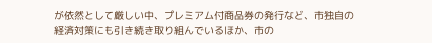が依然として厳しい中、プレミアム付商品券の発行など、市独自の経済対策にも引き続き取り組んでいるほか、市の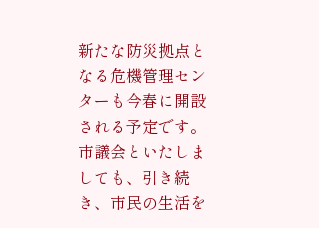新たな防災拠点となる危機管理センターも今春に開設される予定です。市議会といたしましても、引き続き、市民の生活を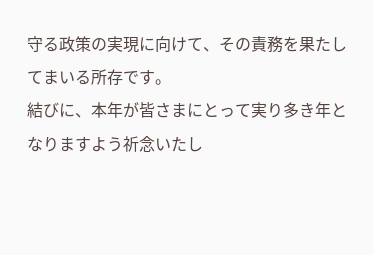守る政策の実現に向けて、その責務を果たしてまいる所存です。
結びに、本年が皆さまにとって実り多き年となりますよう祈念いたし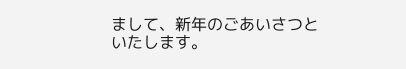まして、新年のごあいさつといたします。